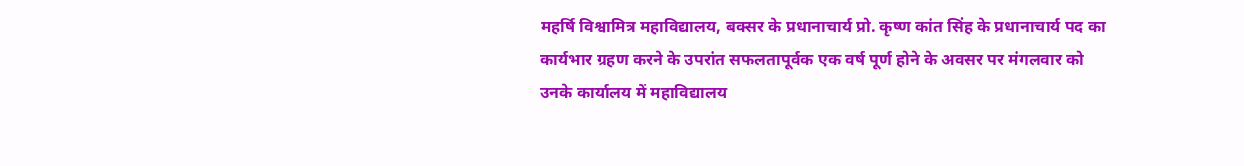महर्षि विश्वामित्र महाविद्यालय, बक्सर के प्रधानाचार्य प्रो. कृष्ण कांत सिंह के प्रधानाचार्य पद का कार्यभार ग्रहण करने के उपरांत सफलतापूर्वक एक वर्ष पूर्ण होने के अवसर पर मंगलवार को उनके कार्यालय में महाविद्यालय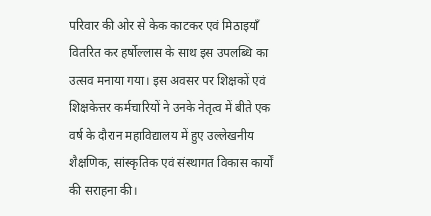परिवार की ओर से केक काटकर एवं मिठाइयाँ वितरित कर हर्षोल्लास के साथ इस उपलब्धि का उत्सव मनाया गया। इस अवसर पर शिक्षकों एवं शिक्षकेत्तर कर्मचारियों ने उनके नेतृत्व में बीते एक वर्ष के दौरान महाविद्यालय में हुए उल्लेखनीय शैक्षणिक, सांस्कृतिक एवं संस्थागत विकास कार्यों की सराहना की।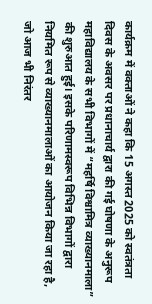कार्यक्रम में वक्ताओं ने कहा कि 15 अगस्त 2025 को स्वतंत्रता दिवस के अवसर पर प्रधानाचार्य द्वारा की गई घोषणा के अनुरूप महाविद्यालय के सभी विभागों में “महर्षि विश्वामित्र व्याख्यानमाला” की शुरुआत हुई। इसके परिणामस्वरूप विभिन्न विभागों द्वारा नियमित रूप से व्याख्यानमालाओं का आयोजन किया जा रहा है, जो आज भी निरंतर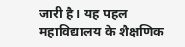जारी है। यह पहल महाविद्यालय के शैक्षणिक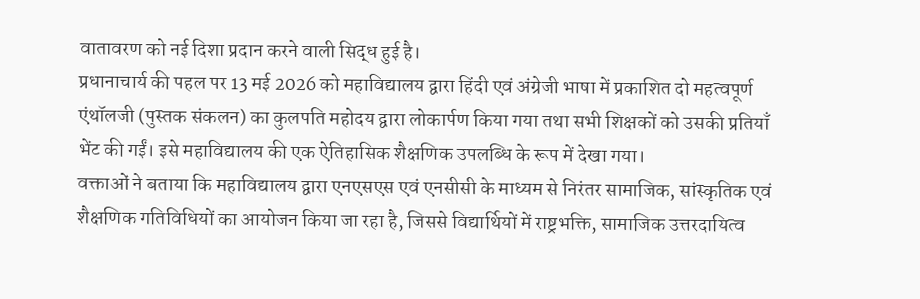वातावरण को नई दिशा प्रदान करने वाली सिद्ध हुई है।
प्रधानाचार्य की पहल पर 13 मई 2026 को महाविद्यालय द्वारा हिंदी एवं अंग्रेजी भाषा में प्रकाशित दो महत्वपूर्ण एंथॉलजी (पुस्तक संकलन) का कुलपति महोदय द्वारा लोकार्पण किया गया तथा सभी शिक्षकों को उसकी प्रतियाँ भेंट की गईं। इसे महाविद्यालय की एक ऐतिहासिक शैक्षणिक उपलब्धि के रूप में देखा गया।
वक्ताओं ने बताया कि महाविद्यालय द्वारा एनएसएस एवं एनसीसी के माध्यम से निरंतर सामाजिक, सांस्कृतिक एवं शैक्षणिक गतिविधियों का आयोजन किया जा रहा है, जिससे विद्यार्थियों में राष्ट्रभक्ति, सामाजिक उत्तरदायित्व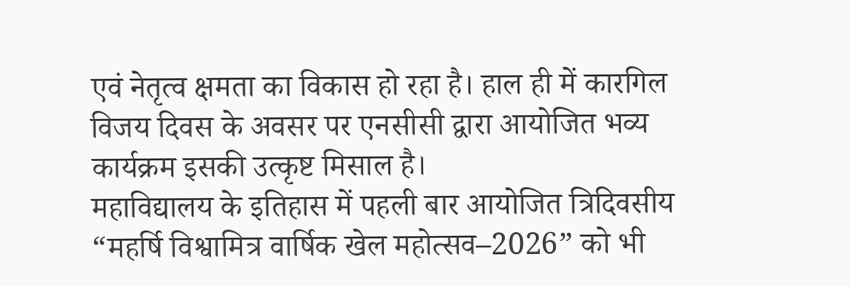एवं नेतृत्व क्षमता का विकास हो रहा है। हाल ही में कारगिल विजय दिवस के अवसर पर एनसीसी द्वारा आयोजित भव्य कार्यक्रम इसकी उत्कृष्ट मिसाल है।
महाविद्यालय के इतिहास में पहली बार आयोजित त्रिदिवसीय “महर्षि विश्वामित्र वार्षिक खेल महोत्सव–2026” को भी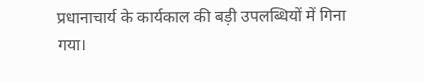प्रधानाचार्य के कार्यकाल की बड़ी उपलब्धियों में गिना गया।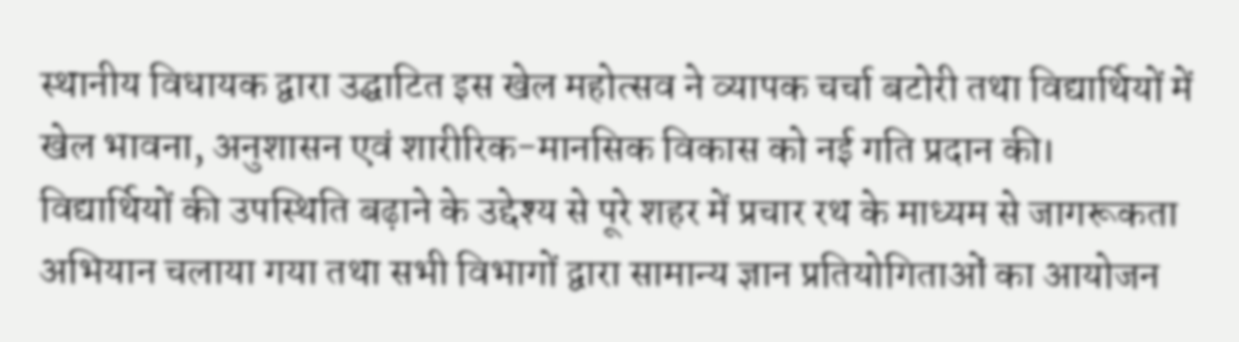स्थानीय विधायक द्वारा उद्घाटित इस खेल महोत्सव ने व्यापक चर्चा बटोरी तथा विद्यार्थियों में खेल भावना, अनुशासन एवं शारीरिक-मानसिक विकास को नई गति प्रदान की।
विद्यार्थियों की उपस्थिति बढ़ाने के उद्देश्य से पूरे शहर में प्रचार रथ के माध्यम से जागरूकता अभियान चलाया गया तथा सभी विभागों द्वारा सामान्य ज्ञान प्रतियोगिताओं का आयोजन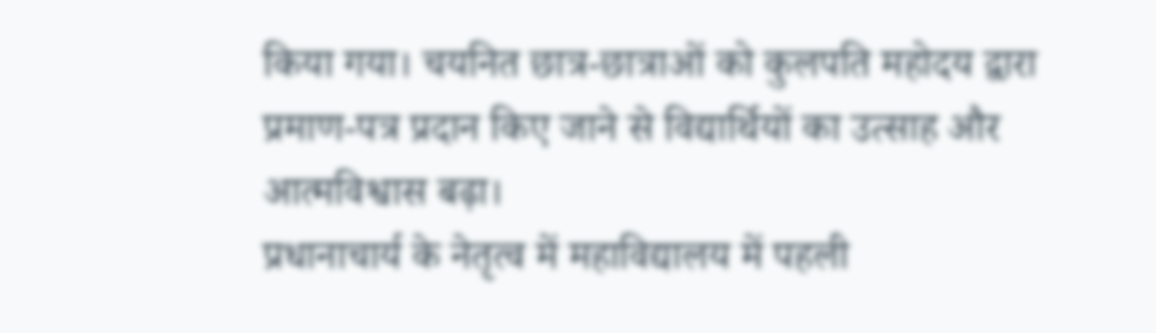किया गया। चयनित छात्र-छात्राओं को कुलपति महोदय द्वारा प्रमाण-पत्र प्रदान किए जाने से विद्यार्थियों का उत्साह और आत्मविश्वास बढ़ा।
प्रधानाचार्य के नेतृत्व में महाविद्यालय में पहली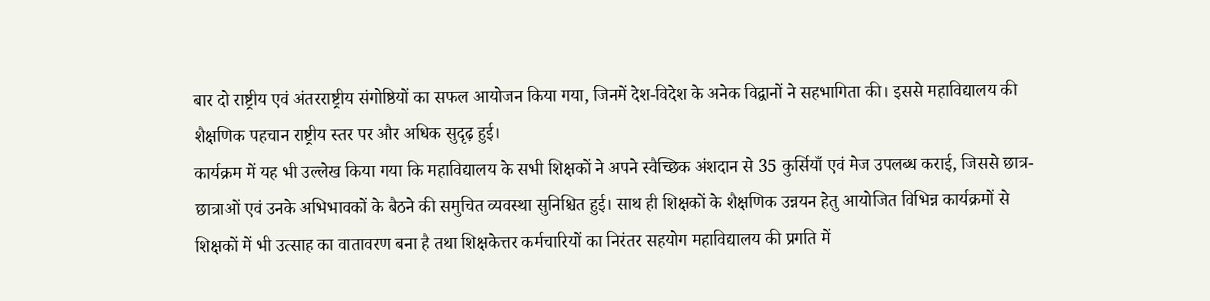बार दो राष्ट्रीय एवं अंतरराष्ट्रीय संगोष्ठियों का सफल आयोजन किया गया, जिनमें देश-विदेश के अनेक विद्वानों ने सहभागिता की। इससे महाविद्यालय की शैक्षणिक पहचान राष्ट्रीय स्तर पर और अधिक सुदृढ़ हुई।
कार्यक्रम में यह भी उल्लेख किया गया कि महाविद्यालय के सभी शिक्षकों ने अपने स्वैच्छिक अंशदान से 35 कुर्सियाँ एवं मेज उपलब्ध कराई, जिससे छात्र-छात्राओं एवं उनके अभिभावकों के बैठने की समुचित व्यवस्था सुनिश्चित हुई। साथ ही शिक्षकों के शैक्षणिक उन्नयन हेतु आयोजित विभिन्न कार्यक्रमों से शिक्षकों में भी उत्साह का वातावरण बना है तथा शिक्षकेत्तर कर्मचारियों का निरंतर सहयोग महाविद्यालय की प्रगति में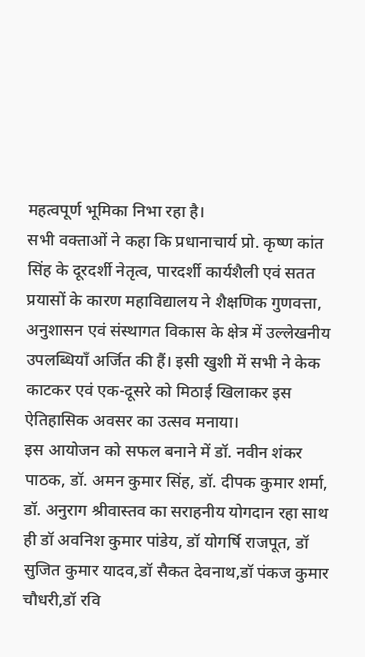महत्वपूर्ण भूमिका निभा रहा है।
सभी वक्ताओं ने कहा कि प्रधानाचार्य प्रो. कृष्ण कांत सिंह के दूरदर्शी नेतृत्व, पारदर्शी कार्यशैली एवं सतत प्रयासों के कारण महाविद्यालय ने शैक्षणिक गुणवत्ता, अनुशासन एवं संस्थागत विकास के क्षेत्र में उल्लेखनीय उपलब्धियाँ अर्जित की हैं। इसी खुशी में सभी ने केक काटकर एवं एक-दूसरे को मिठाई खिलाकर इस ऐतिहासिक अवसर का उत्सव मनाया।
इस आयोजन को सफल बनाने में डॉ. नवीन शंकर पाठक, डॉ. अमन कुमार सिंह, डॉ. दीपक कुमार शर्मा, डॉ. अनुराग श्रीवास्तव का सराहनीय योगदान रहा साथ ही डॉ अवनिश कुमार पांडेय, डॉ योगर्षि राजपूत, डॉ सुजित कुमार यादव,डॉ सैकत देवनाथ,डॉ पंकज कुमार चौधरी,डॉ रवि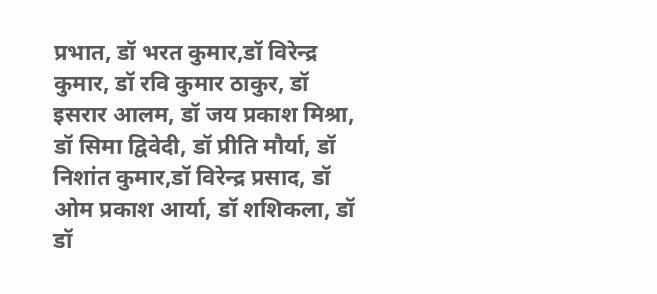प्रभात, डॉ भरत कुमार,डॉ विरेन्द्र कुमार, डॉ रवि कुमार ठाकुर, डॉ इसरार आलम, डॉ जय प्रकाश मिश्रा, डॉ सिमा द्विवेदी, डॉ प्रीति मौर्या, डॉ निशांत कुमार,डॉ विरेन्द्र प्रसाद, डॉ ओम प्रकाश आर्या, डॉ शशिकला, डॉ डॉ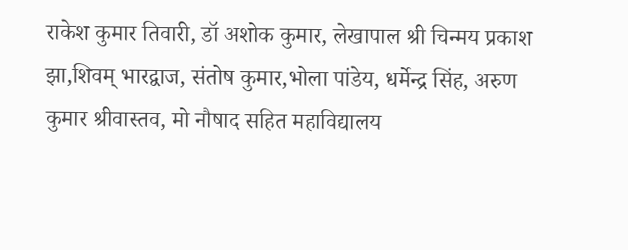राकेश कुमार तिवारी, डॉ अशोक कुमार, लेखापाल श्री चिन्मय प्रकाश झा,शिवम् भारद्वाज, संतोष कुमार,भोला पांडेय, धर्मेन्द्र सिंह, अरुण कुमार श्रीवास्तव, मो नौषाद सहित महाविद्यालय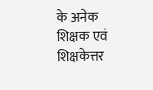के अनेक शिक्षक एवं शिक्षकेत्तर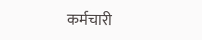कर्मचारी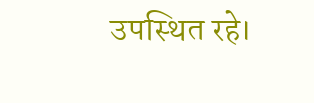उपस्थित रहे।